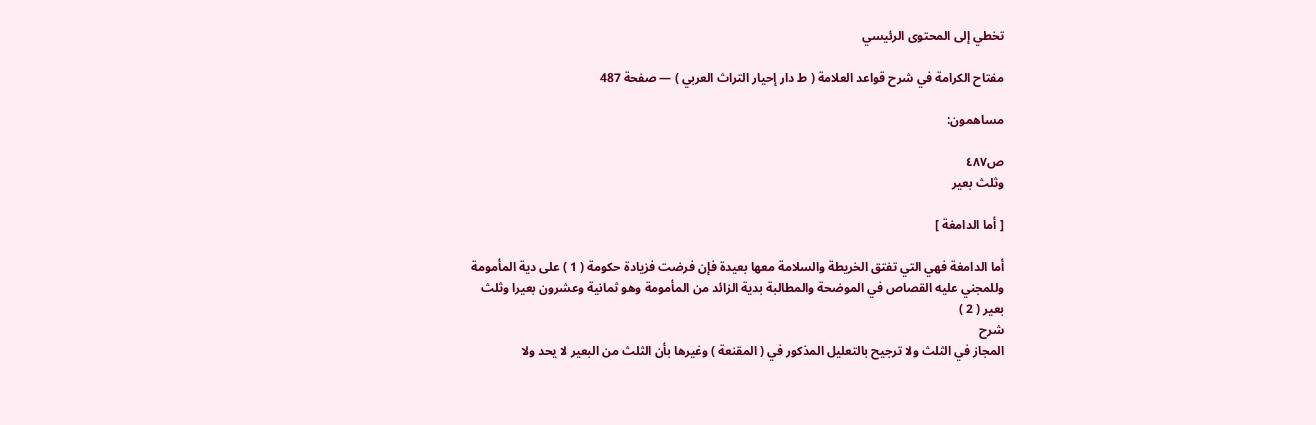تخطي إلى المحتوى الرئيسي

مفتاح الكرامة في شرح قواعد العلامة ( ط دار إحيار التراث العربي ) — صفحة 487

مساهمون:

ص٤٨٧
وثلث بعير

[ أما الدامغة ]

أما الدامغة فهي التي تفتق الخريطة والسلامة معها بعيدة فإن فرضت فزيادة حكومة ( 1 ) على دية المأمومة وللمجني عليه القصاص في الموضحة والمطالبة بدية الزائد من المأمومة وهو ثمانية وعشرون بعيرا وثلث بعير ( 2 )
شرح
المجاز في الثلث ولا ترجيح بالتعليل المذكور في ( المقنعة ) وغيرها بأن الثلث من البعير لا يحد ولا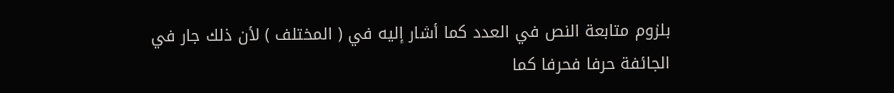بلزوم متابعة النص في العدد كما أشار إليه في ( المختلف ) لأن ذلك جار في الجائفة حرفا فحرفا كما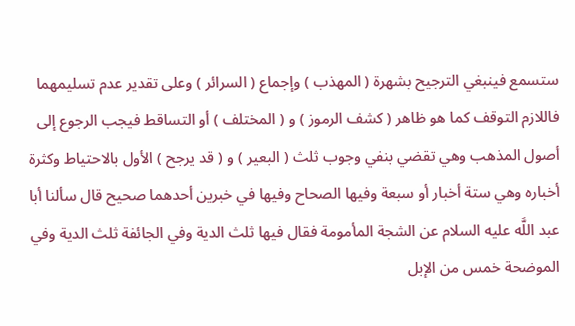ستسمع فينبغي الترجيح بشهرة ( المهذب ) وإجماع ( السرائر ) وعلى تقدير عدم تسليمهما فاللازم التوقف كما هو ظاهر ( كشف الرموز ) و ( المختلف ) أو التساقط فيجب الرجوع إلى أصول المذهب وهي تقضي بنفي وجوب ثلث ( البعير ) و ( قد يرجح ) الأول بالاحتياط وكثرة أخباره وهي ستة أخبار أو سبعة وفيها الصحاح وفيها في خبرين أحدهما صحيح قال سألنا أبا عبد اللَّه عليه السلام عن الشجة المأمومة فقال فيها ثلث الدية وفي الجائفة ثلث الدية وفي الموضحة خمس من الإبل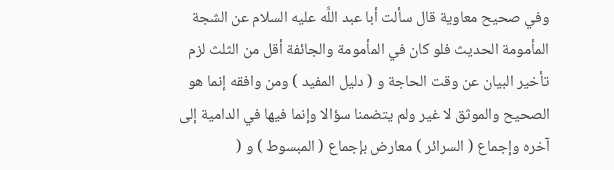وفي صحيح معاوية قال سألت أبا عبد اللَّه عليه السلام عن الشجة المأمومة الحديث فلو كان في المأمومة والجائفة أقل من الثلث لزم تأخير البيان عن وقت الحاجة و ( دليل المفيد ) ومن وافقه إنما هو الصحيح والموثق لا غير ولم يتضمنا سؤالا وإنما فيها في الدامية إلى آخره وإجماع ( السرائر ) معارض بإجماع ( المبسوط ) و (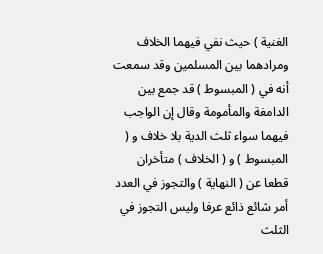الغنية ) حيث نفي فيهما الخلاف ومرادهما بين المسلمين وقد سمعت أنه في ( المبسوط ) قد جمع بين الدامغة والمأمومة وقال إن الواجب فيهما سواء ثلث الدية بلا خلاف و ( المبسوط ) و ( الخلاف ) متأخران قطعا عن ( النهاية ) والتجوز في العدد أمر شائع ذائع عرفا وليس التجوز في الثلث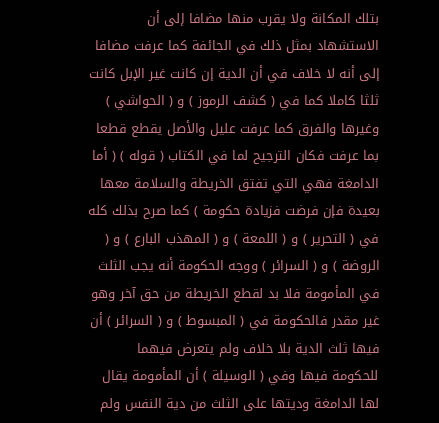بتلك المكانة ولا يقرب منها مضافا إلى أن الاستشهاد بمثل ذلك في الجائفة كما عرفت مضافا إلى أنه لا خلاف في أن الدية إن كانت غير الإبل كانت ثلثا كاملا كما في ( كشف الرموز ) و ( الحواشي ) وغيرها والفرق كما عرفت عليل والأصل يقطع قطعا بما عرفت فكان الترجيح لما في الكتاب ( قوله ) ( أما الدامغة فهي التي تفتق الخريطة والسلامة معها بعيدة فإن فرضت فزيادة حكومة ) كما صرح بذلك كله في ( التحرير ) و ( اللمعة ) و ( المهذب البارع ) و ( الروضة ) و ( السرائر ) ووجه الحكومة أنه يجب الثلث في المأمومة فلا بد لقطع الخريطة من حق آخر وهو غير مقدر فالحكومة في ( المبسوط ) و ( السرائر ) أن فيها ثلث الدية بلا خلاف ولم يتعرض فيهما للحكومة فيها وفي ( الوسيلة ) أن المأمومة يقال لها الدامغة وديتها على الثلث من دية النفس ولم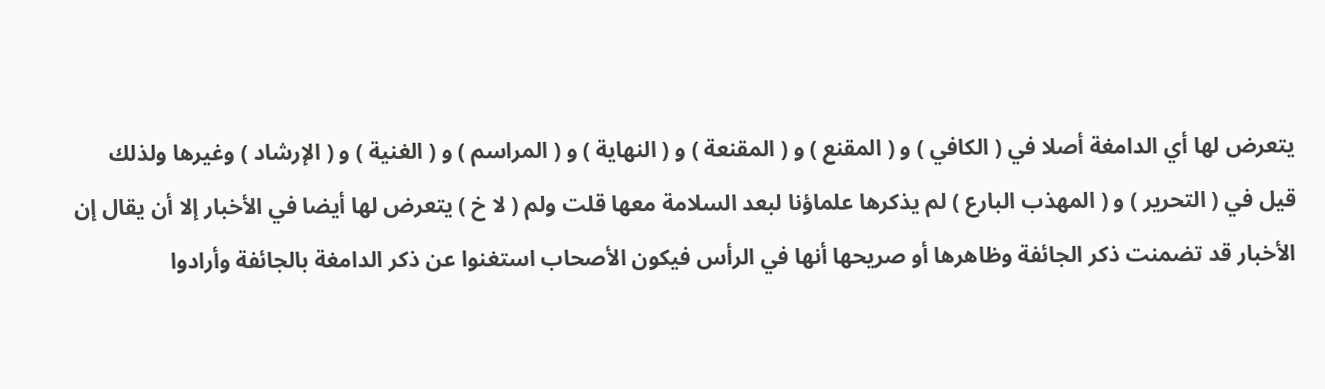يتعرض لها أي الدامغة أصلا في ( الكافي ) و ( المقنع ) و ( المقنعة ) و ( النهاية ) و ( المراسم ) و ( الغنية ) و ( الإرشاد ) وغيرها ولذلك قيل في ( التحرير ) و ( المهذب البارع ) لم يذكرها علماؤنا لبعد السلامة معها قلت ولم ( لا خ ) يتعرض لها أيضا في الأخبار إلا أن يقال إن الأخبار قد تضمنت ذكر الجائفة وظاهرها أو صريحها أنها في الرأس فيكون الأصحاب استغنوا عن ذكر الدامغة بالجائفة وأرادوا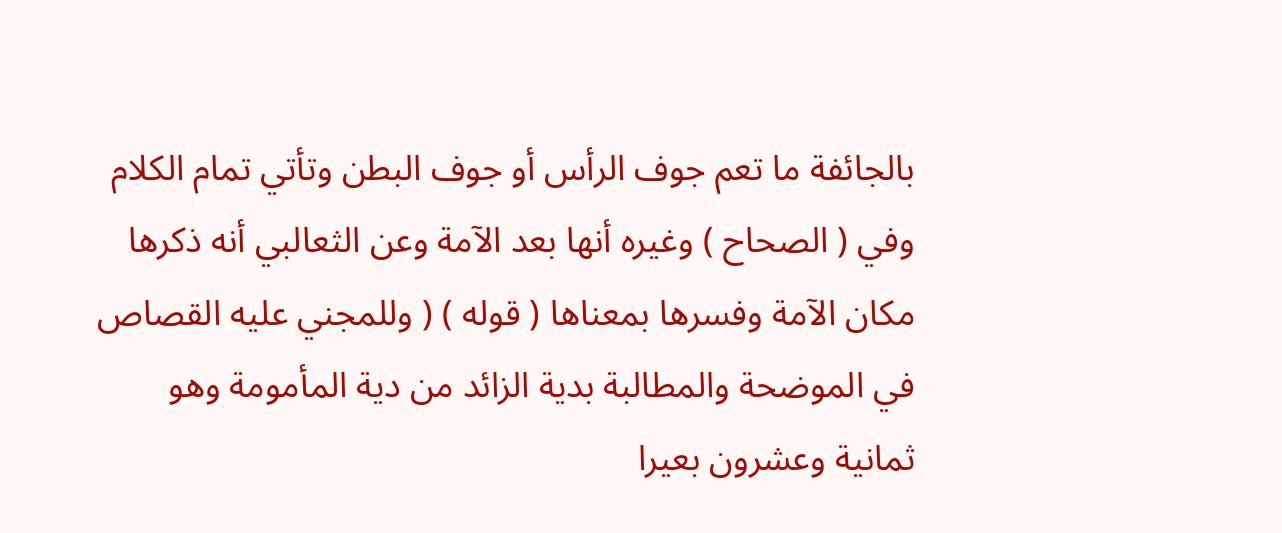بالجائفة ما تعم جوف الرأس أو جوف البطن وتأتي تمام الكلام وفي ( الصحاح ) وغيره أنها بعد الآمة وعن الثعالبي أنه ذكرها مكان الآمة وفسرها بمعناها ( قوله ) ( وللمجني عليه القصاص في الموضحة والمطالبة بدية الزائد من دية المأمومة وهو ثمانية وعشرون بعيرا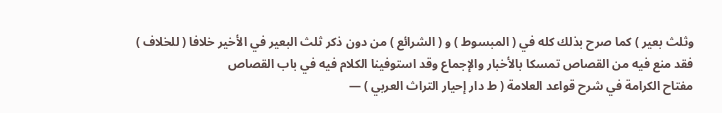وثلث بعير ) كما صرح بذلك كله في ( المبسوط ) و ( الشرائع ) من دون ذكر ثلث البعير في الأخير خلافا ( للخلاف ) فقد منع فيه من القصاص تمسكا بالأخبار والإجماع وقد استوفينا الكلام فيه في باب القصاص
مفتاح الكرامة في شرح قواعد العلامة ( ط دار إحيار التراث العربي ) —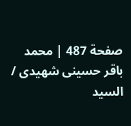صفحة 487 | محمد باقر حسينى شهيدى / السيد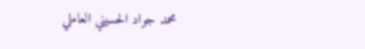محمد جواد الحسيني العاملي